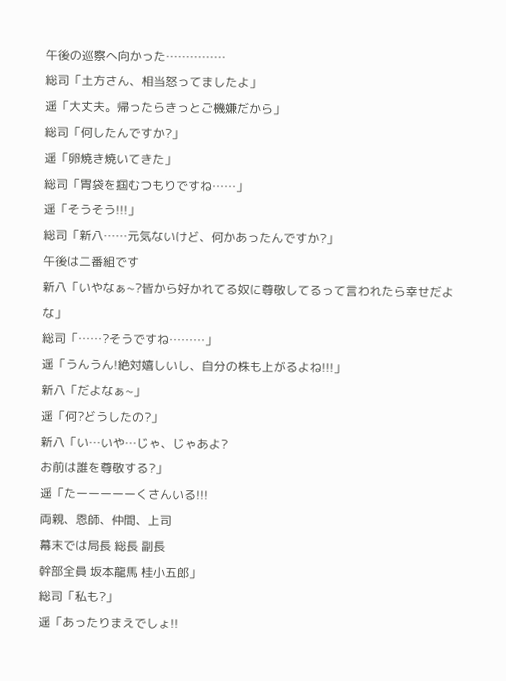午後の巡察へ向かった……………
総司「土方さん、相当怒ってましたよ」
遥「大丈夫。帰ったらきっとご機嫌だから」
総司「何したんですか?」
遥「卵焼き焼いてきた」
総司「胃袋を掴むつもりですね……」
遥「そうそう!!!」
総司「新八……元気ないけど、何かあったんですか?」
午後は二番組です
新八「いやなぁ~?皆から好かれてる奴に尊敬してるって言われたら幸せだよな」
総司「……?そうですね………」
遥「うんうん!絶対嬉しいし、自分の株も上がるよね!!!」
新八「だよなぁ~」
遥「何?どうしたの?」
新八「い…いや…じゃ、じゃあよ?
お前は誰を尊敬する?」
遥「たーーーーーくさんいる!!!
両親、恩師、仲間、上司
幕末では局長 総長 副長
幹部全員 坂本龍馬 桂小五郎」
総司「私も?」
遥「あったりまえでしょ!!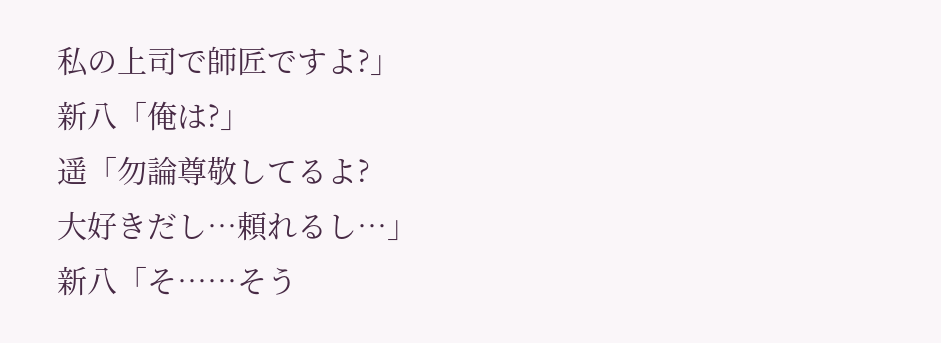私の上司で師匠ですよ?」
新八「俺は?」
遥「勿論尊敬してるよ?
大好きだし…頼れるし…」
新八「そ……そう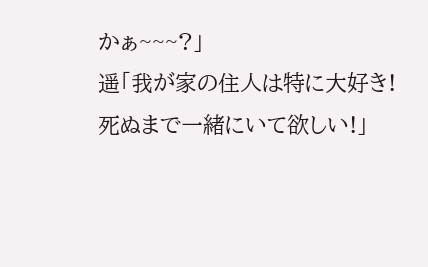かぁ~~~?」
遥「我が家の住人は特に大好き!
死ぬまで一緒にいて欲しい!」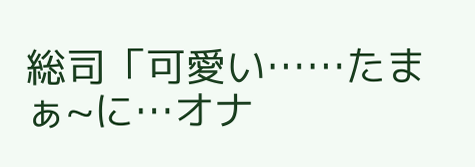総司「可愛い……たまぁ~に…オナ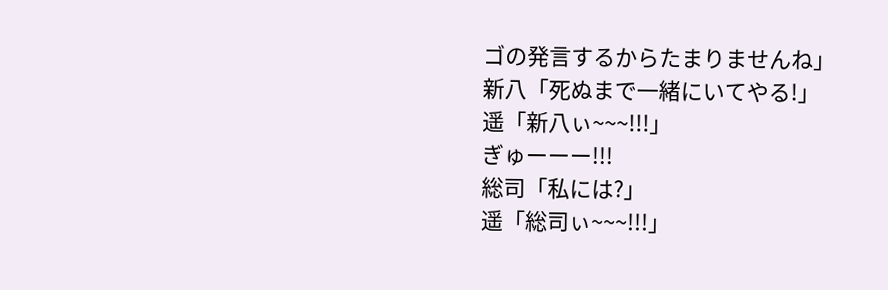ゴの発言するからたまりませんね」
新八「死ぬまで一緒にいてやる!」
遥「新八ぃ~~~!!!」
ぎゅーーー!!!
総司「私には?」
遥「総司ぃ~~~!!!」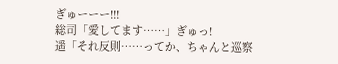ぎゅーーー!!!
総司「愛してます……」ぎゅっ!
遥「それ反則……ってか、ちゃんと巡察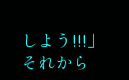しよう!!!」
それから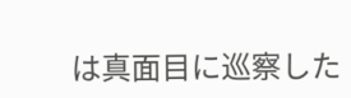は真面目に巡察した